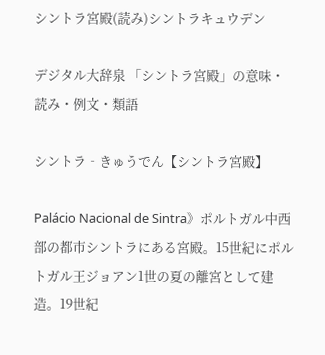シントラ宮殿(読み)シントラキュウデン

デジタル大辞泉 「シントラ宮殿」の意味・読み・例文・類語

シントラ‐きゅうでん【シントラ宮殿】

Palácio Nacional de Sintra》ポルトガル中西部の都市シントラにある宮殿。15世紀にポルトガル王ジョアン1世の夏の離宮として建造。19世紀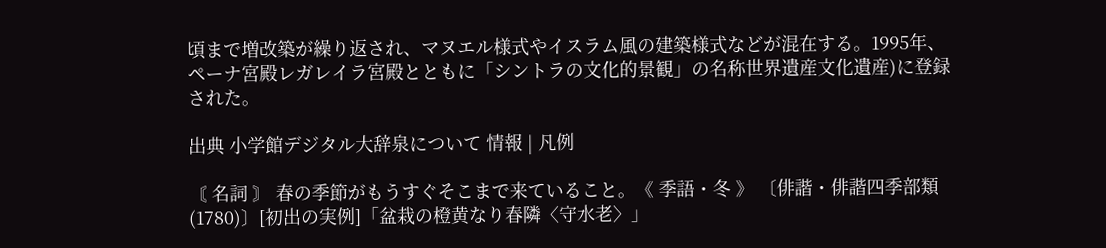頃まで増改築が繰り返され、マヌエル様式やイスラム風の建築様式などが混在する。1995年、ペーナ宮殿レガレイラ宮殿とともに「シントラの文化的景観」の名称世界遺産文化遺産)に登録された。

出典 小学館デジタル大辞泉について 情報 | 凡例

〘 名詞 〙 春の季節がもうすぐそこまで来ていること。《 季語・冬 》 〔俳諧・俳諧四季部類(1780)〕[初出の実例]「盆栽の橙黄なり春隣〈守水老〉」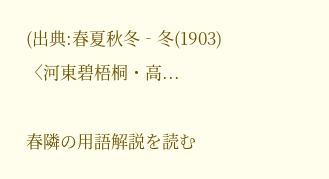(出典:春夏秋冬‐冬(1903)〈河東碧梧桐・高...

春隣の用語解説を読む